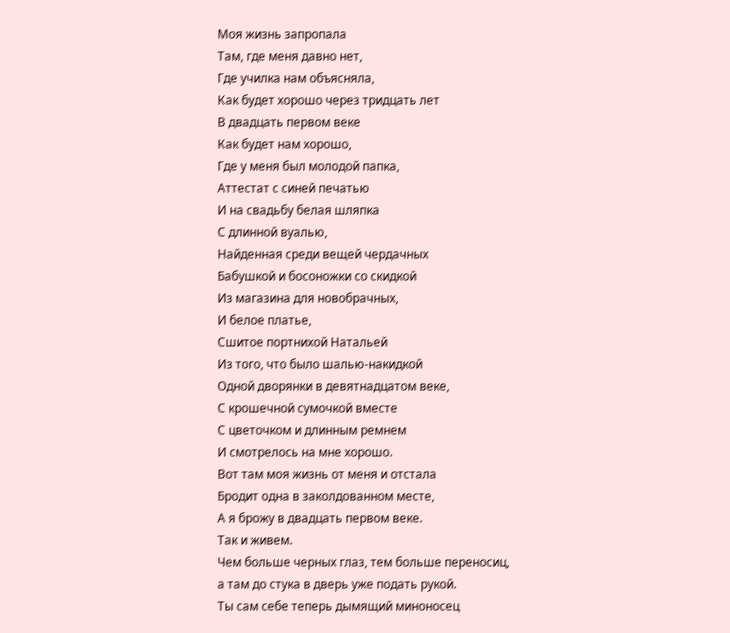Моя жизнь запропала
Там, где меня давно нет,
Где училка нам объясняла,
Как будет хорошо через тридцать лет
В двадцать первом веке
Как будет нам хорошо,
Где у меня был молодой папка,
Аттестат с синей печатью
И на свадьбу белая шляпка
С длинной вуалью,
Найденная среди вещей чердачных
Бабушкой и босоножки со скидкой
Из магазина для новобрачных,
И белое платье,
Сшитое портнихой Натальей
Из того, что было шалью-накидкой
Одной дворянки в девятнадцатом веке,
С крошечной сумочкой вместе
С цветочком и длинным ремнем
И смотрелось на мне хорошо.
Вот там моя жизнь от меня и отстала
Бродит одна в заколдованном месте,
А я брожу в двадцать первом веке.
Так и живем.
Чем больше черных глаз, тем больше переносиц,
а там до стука в дверь уже подать рукой.
Ты сам себе теперь дымящий миноносец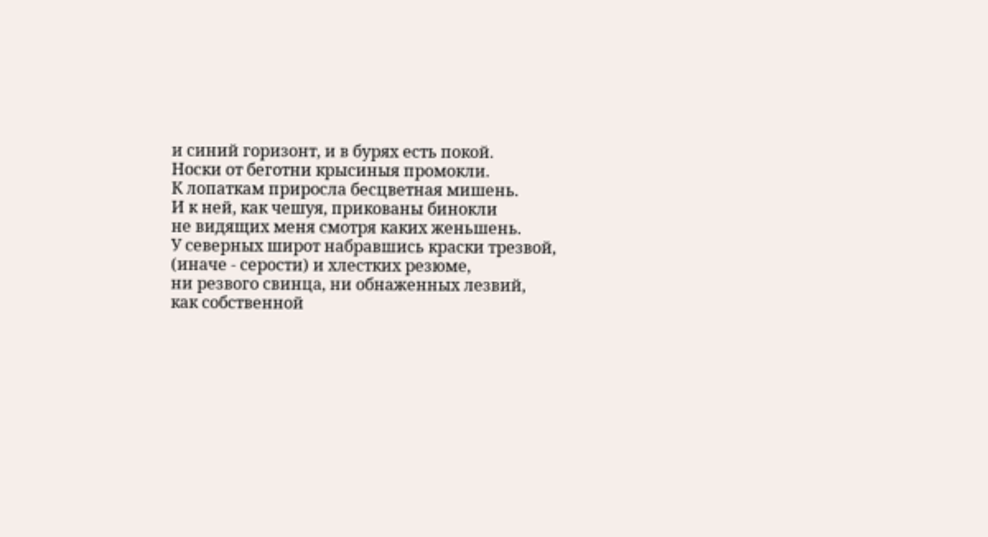и синий горизонт, и в бурях есть покой.
Носки от беготни крысиныя промокли.
К лопаткам приросла бесцветная мишень.
И к ней, как чешуя, прикованы бинокли
не видящих меня смотря каких женьшень.
У северных широт набравшись краски трезвой,
(иначе - серости) и хлестких резюме,
ни резвого свинца, ни обнаженных лезвий,
как собственной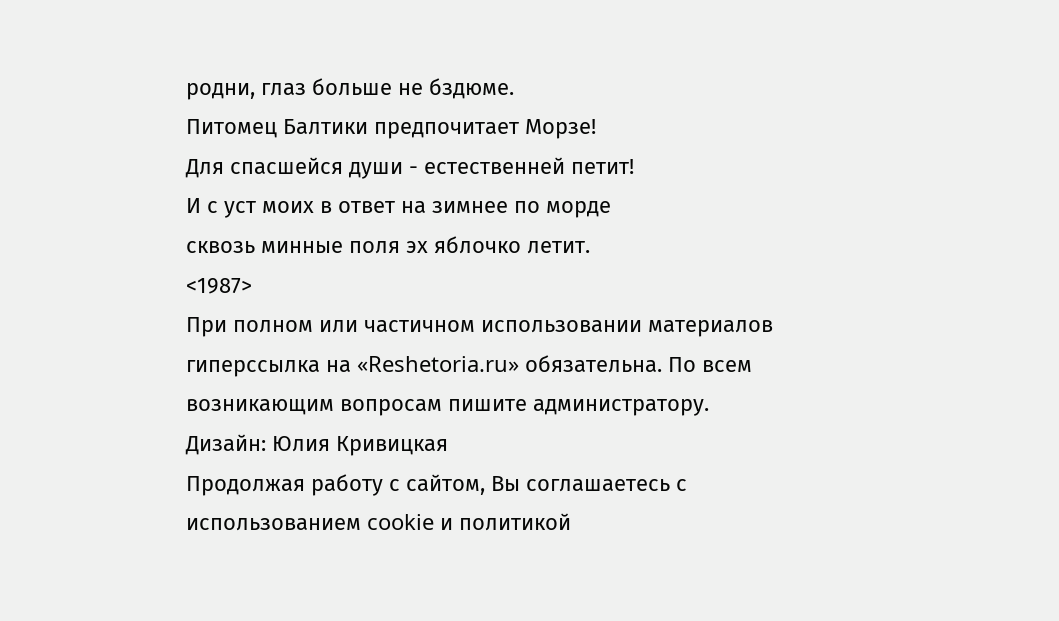родни, глаз больше не бздюме.
Питомец Балтики предпочитает Морзе!
Для спасшейся души - естественней петит!
И с уст моих в ответ на зимнее по морде
сквозь минные поля эх яблочко летит.
<1987>
При полном или частичном использовании материалов гиперссылка на «Reshetoria.ru» обязательна. По всем возникающим вопросам пишите администратору.
Дизайн: Юлия Кривицкая
Продолжая работу с сайтом, Вы соглашаетесь с использованием cookie и политикой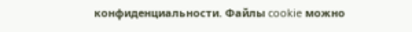конфиденциальности. Файлы cookie можно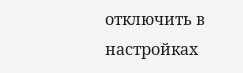отключить в настройках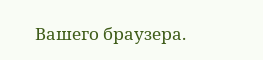Вашего браузера.